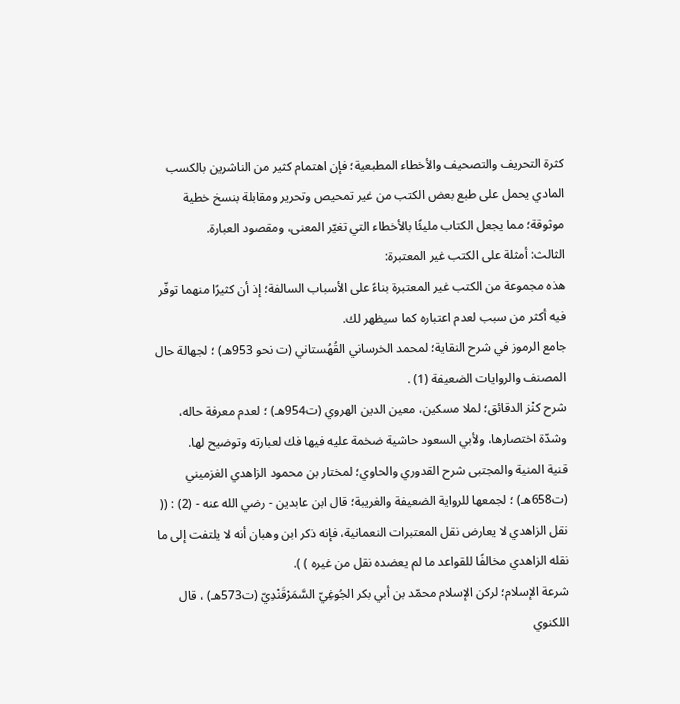كثرة التحريف والتصحيف والأخطاء المطبعية؛ فإن اهتمام كثير من الناشرين بالكسب المادي يحمل على طبع بعض الكتب من غير تمحيص وتحرير ومقابلة بنسخ خطية موثوقة؛ مما يجعل الكتاب مليئًا بالأخطاء التي تغيّر المعنى، ومقصود العبارة.
الثالث: أمثلة على الكتب غير المعتبرة:
هذه مجموعة من الكتب غير المعتبرة بناءً على الأسباب السالفة؛ إذ أن كثيرًا منهما توفّر فيه أكثر من سبب لعدم اعتباره كما سيظهر لك.
جامع الرموز في شرح النقاية؛ لمحمد الخرساني القُهُستاني (ت نحو 953هـ) ؛ لجهالة حال المصنف والروايات الضعيفة (1) .
شرح كنْز الدقائق؛ لملا مسكين، معين الدين الهروي (ت954هـ) ؛ لعدم معرفة حاله، وشدّة اختصارها، ولأبي السعود حاشية ضخمة عليه فيها فك لعبارته وتوضيح لها.
قنية المنية والمجتبى شرح القدوري والحاوي؛ لمختار بن محمود الزاهدي الغزميني (ت658هـ) ؛ لجمعها للرواية الضعيفة والغريبة؛ قال ابن عابدين - رضي الله عنه - (2) : (( نقل الزاهدي لا يعارض نقل المعتبرات النعمانية، فإنه ذكر ابن وهبان أنه لا يلتفت إلى ما نقله الزاهدي مخالفًا للقواعد ما لم يعضده نقل من غيره ) ).
شرعة الإسلام؛ لركن الإسلام محمّد بن أبي بكر الجُوغِيّ السَّمَرْقَنْدِيّ (ت573هـ) ، قال اللكنوي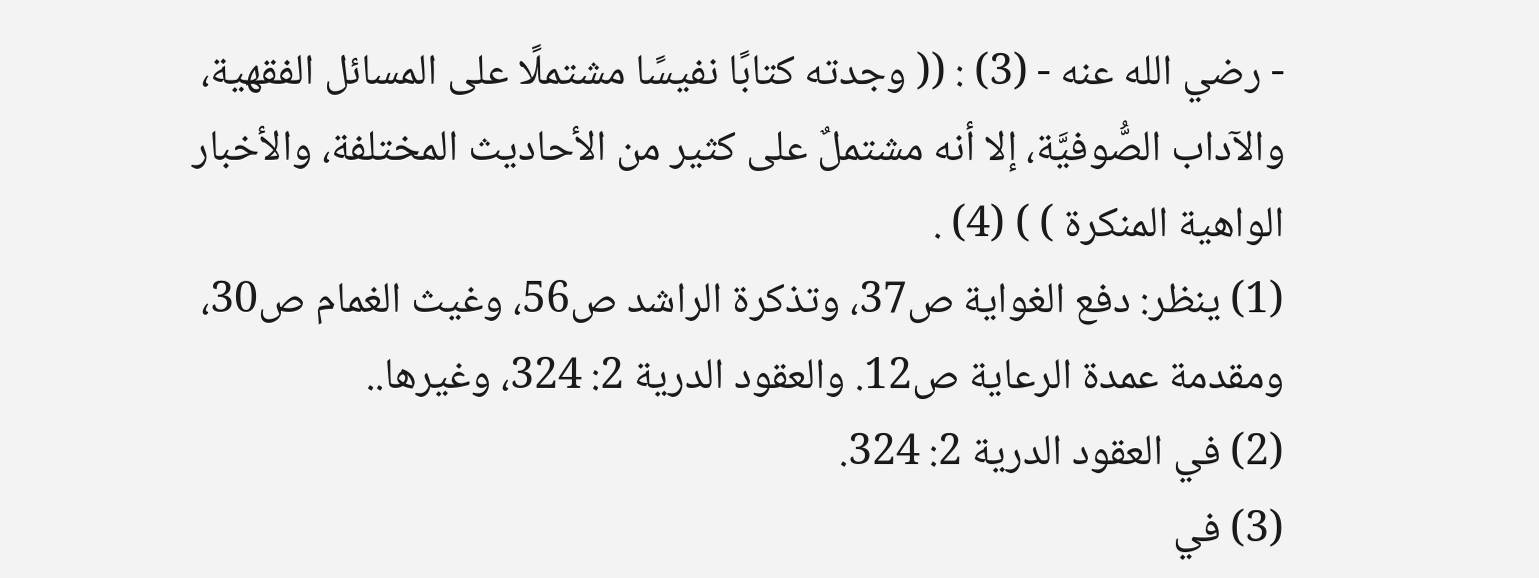- رضي الله عنه - (3) : (( وجدته كتابًا نفيسًا مشتملًا على المسائل الفقهية، والآداب الصُّوفيَّة، إلا أنه مشتملٌ على كثير من الأحاديث المختلفة، والأخبار الواهية المنكرة ) ) (4) .
(1) ينظر: دفع الغواية ص37، وتذكرة الراشد ص56، وغيث الغمام ص30، ومقدمة عمدة الرعاية ص12. والعقود الدرية 2: 324، وغيرها..
(2) في العقود الدرية 2: 324.
(3) في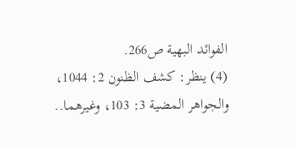الفوائد البهية ص266.
(4) ينظر: كشف الظنون 2: 1044، والجواهر المضية 3: 103، وغيرهما..